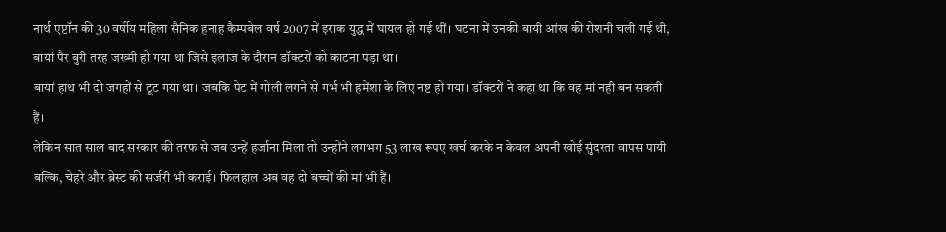नार्थ एप्टॉन की 30 वर्षीय महिला सैनिक हनाह कैम्पबेल वर्ष 2007 में इराक युद्ध में घायल हो गई थीं। घटना में उनकी बायी आंख की रोशनी चली गई थी, बायां पैर बुरी तरह जख्मी हो गया था जिसे इलाज के दौरान डॉक्टरों को काटना पड़ा था।
बायां हाथ भी दो जगहों से टूट गया था। जबकि पेट में गोली लगने से गर्भ भी हमेंशा के लिए नष्ट हो गया। डॉक्टरों ने कहा था कि वह मां नही बन सकती हैं।
लेकिन सात साल बाद सरकार की तरफ से जब उन्हें हर्जाना मिला तो उन्होंने लगभग 53 लाख रूपए खर्च करके न केवल अपनी खोई सुंदरता वापस पायी बल्कि, चेहरे और ब्रेस्ट की सर्जरी भी कराई। फिलहाल अब वह दो बच्चों की मां भी हैं।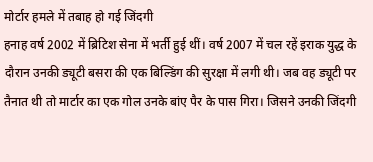मोर्टार हमले में तबाह हो गई जिंदगी
हनाह वर्ष 2002 में ब्रिटिश सेना में भर्ती हुई थीं। वर्ष 2007 में चल रहें इराक युद्ध के दौरान उनकी ड्यूटी बसरा की एक बिल्डिंग की सुरक्षा में लगी थी। जब वह ड्यूटी पर तैनात थी तो मार्टार का एक गोल उनके बांए पैर के पास गिरा। जिसने उनकी जिंदगी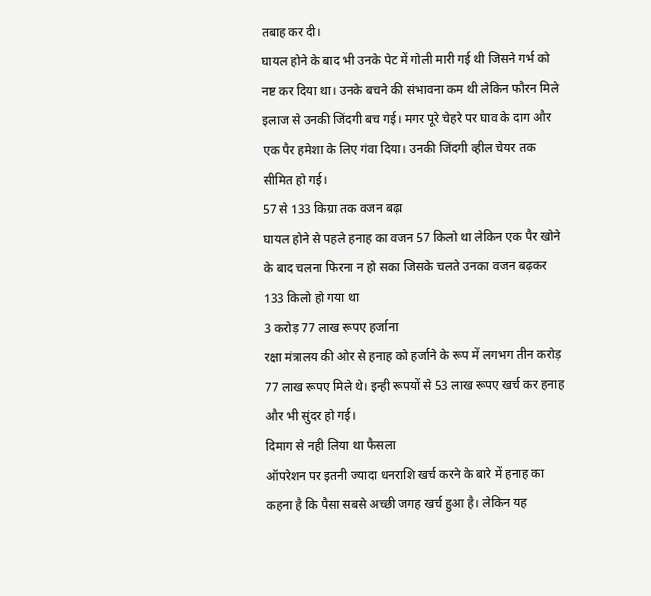तबाह कर दी।
घायल होने के बाद भी उनके पेट में गोली मारी गई थी जिसने गर्भ को नष्ट कर दिया था। उनके बचने की संभावना कम थी लेकिन फौरन मिले इलाज से उनकी जिंदगी बच गई। मगर पूरे चेहरे पर घाव के दाग और एक पैर हमेशा के लिए गंवा दिया। उनकी जिंदगी व्हील चेयर तक सीमित हो गई।
57 से 133 किग्रा तक वजन बढ़ा
घायल होने से पहले हनाह का वजन 57 किलो था लेकिन एक पैर खोने के बाद चलना फिरना न हो सका जिसके चलते उनका वजन बढ़कर 133 किलो हो गया था
3 करोड़ 77 लाख रूपए हर्जाना
रक्षा मंत्रालय की ओर से हनाह को हर्जाने के रूप में लगभग तीन करोड़ 77 लाख रूपए मिले थे। इन्ही रूपयों से 53 लाख रूपए खर्च कर हनाह और भी सुंदर हो गई।
दिमाग से नही लिया था फैसला
ऑपरेशन पर इतनी ज्यादा धनराशि खर्च करने के बारे में हनाह का कहना है कि पैसा सबसे अच्छी जगह खर्च हुआ है। लेकिन यह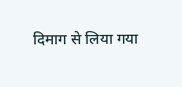दिमाग से लिया गया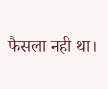फैसला नही था।